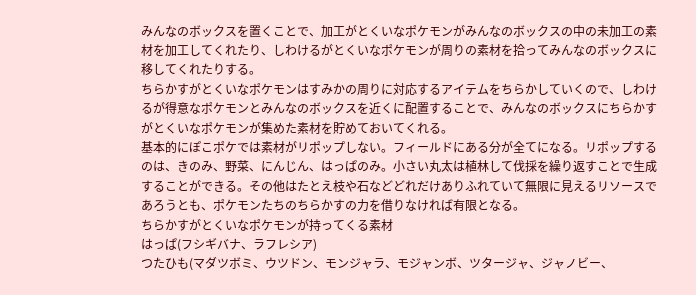みんなのボックスを置くことで、加工がとくいなポケモンがみんなのボックスの中の未加工の素材を加工してくれたり、しわけるがとくいなポケモンが周りの素材を拾ってみんなのボックスに移してくれたりする。
ちらかすがとくいなポケモンはすみかの周りに対応するアイテムをちらかしていくので、しわけるが得意なポケモンとみんなのボックスを近くに配置することで、みんなのボックスにちらかすがとくいなポケモンが集めた素材を貯めておいてくれる。
基本的にぽこポケでは素材がリポップしない。フィールドにある分が全てになる。リポップするのは、きのみ、野菜、にんじん、はっぱのみ。小さい丸太は植林して伐採を繰り返すことで生成することができる。その他はたとえ枝や石などどれだけありふれていて無限に見えるリソースであろうとも、ポケモンたちのちらかすの力を借りなければ有限となる。
ちらかすがとくいなポケモンが持ってくる素材
はっぱ(フシギバナ、ラフレシア)
つたひも(マダツボミ、ウツドン、モンジャラ、モジャンボ、ツタージャ、ジャノビー、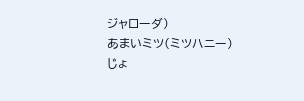ジャローダ)
あまいミツ(ミツハニー)
じょ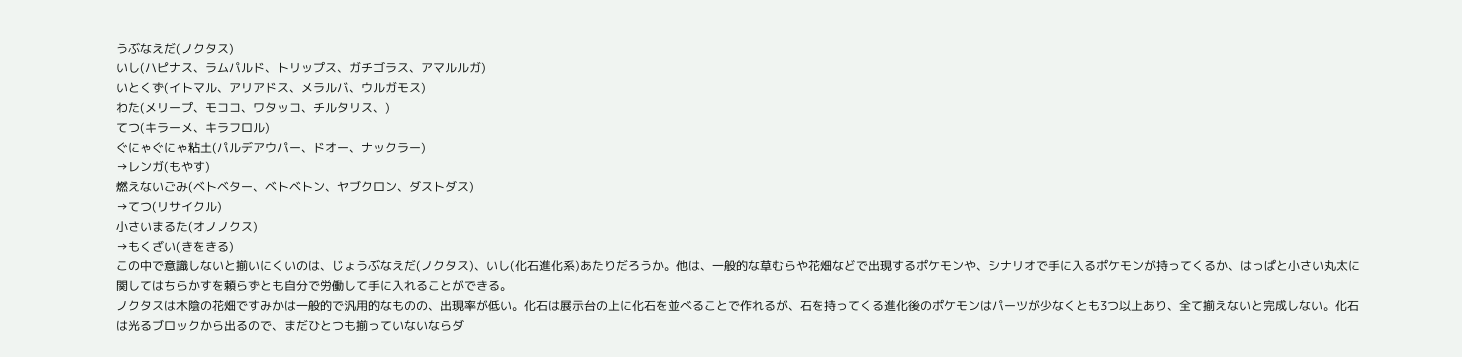うぶなえだ(ノクタス)
いし(ハピナス、ラムパルド、トリップス、ガチゴラス、アマルルガ)
いとくず(イトマル、アリアドス、メラルバ、ウルガモス)
わた(メリープ、モココ、ワタッコ、チルタリス、)
てつ(キラーメ、キラフロル)
ぐにゃぐにゃ粘土(パルデアウパー、ドオー、ナックラー)
→レンガ(もやす)
燃えないごみ(ベトベター、ベトベトン、ヤブクロン、ダストダス)
→てつ(リサイクル)
小さいまるた(オノノクス)
→もくざい(きをきる)
この中で意識しないと揃いにくいのは、じょうぶなえだ(ノクタス)、いし(化石進化系)あたりだろうか。他は、一般的な草むらや花畑などで出現するポケモンや、シナリオで手に入るポケモンが持ってくるか、はっぱと小さい丸太に関してはちらかすを頼らずとも自分で労働して手に入れることができる。
ノクタスは木陰の花畑ですみかは一般的で汎用的なものの、出現率が低い。化石は展示台の上に化石を並べることで作れるが、石を持ってくる進化後のポケモンはパーツが少なくとも3つ以上あり、全て揃えないと完成しない。化石は光るブロックから出るので、まだひとつも揃っていないならダ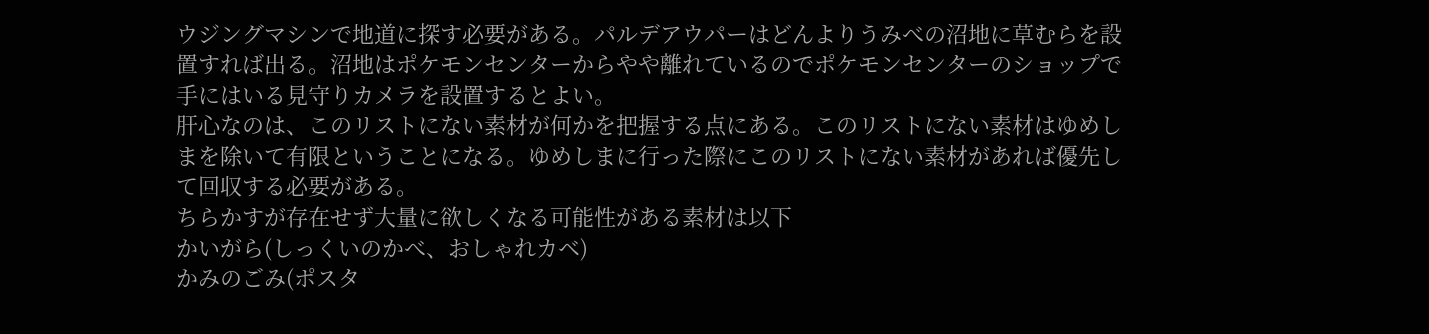ウジングマシンで地道に探す必要がある。パルデアウパーはどんよりうみべの沼地に草むらを設置すれば出る。沼地はポケモンセンターからやや離れているのでポケモンセンターのショップで手にはいる見守りカメラを設置するとよい。
肝心なのは、このリストにない素材が何かを把握する点にある。このリストにない素材はゆめしまを除いて有限ということになる。ゆめしまに行った際にこのリストにない素材があれば優先して回収する必要がある。
ちらかすが存在せず大量に欲しくなる可能性がある素材は以下
かいがら(しっくいのかべ、おしゃれカベ)
かみのごみ(ポスタ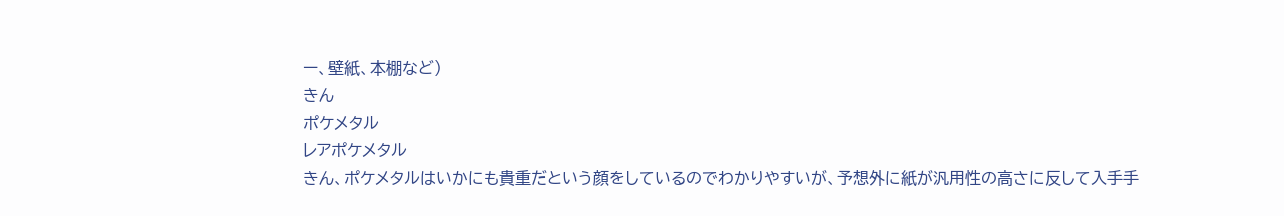ー、壁紙、本棚など)
きん
ポケメタル
レアポケメタル
きん、ポケメタルはいかにも貴重だという顔をしているのでわかりやすいが、予想外に紙が汎用性の高さに反して入手手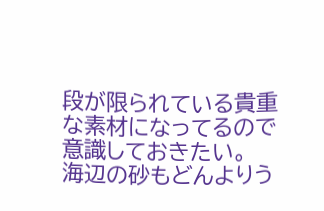段が限られている貴重な素材になってるので意識しておきたい。
海辺の砂もどんよりう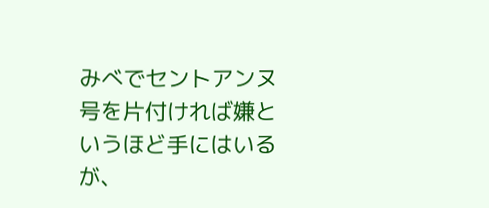みべでセントアンヌ号を片付ければ嫌というほど手にはいるが、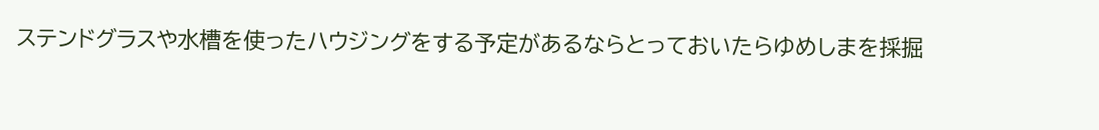ステンドグラスや水槽を使ったハウジングをする予定があるならとっておいたらゆめしまを採掘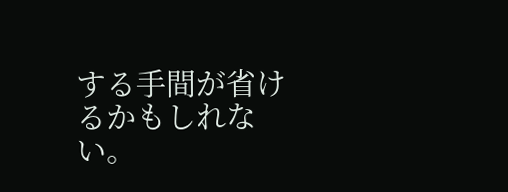する手間が省けるかもしれない。